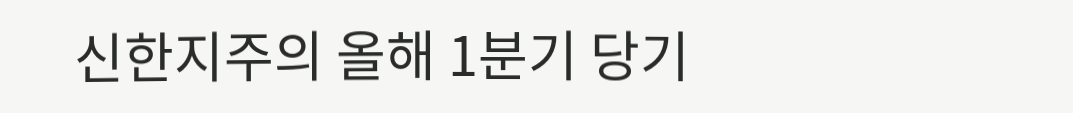신한지주의 올해 1분기 당기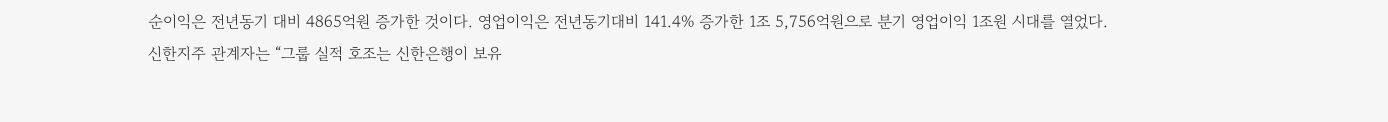순이익은 전년동기 대비 4865억원 증가한 것이다. 영업이익은 전년동기대비 141.4% 증가한 1조 5,756억원으로 분기 영업이익 1조원 시대를 열었다.
신한지주 관계자는 “그룹 실적 호조는 신한은행이 보유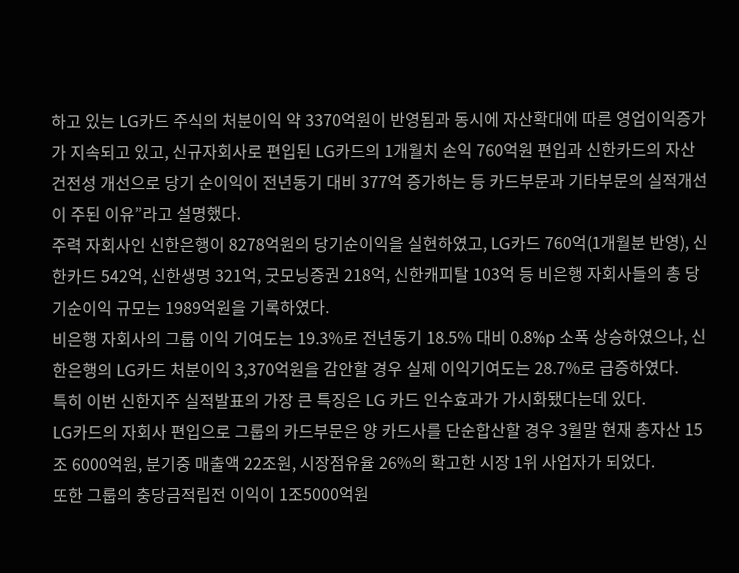하고 있는 LG카드 주식의 처분이익 약 3370억원이 반영됨과 동시에 자산확대에 따른 영업이익증가가 지속되고 있고, 신규자회사로 편입된 LG카드의 1개월치 손익 760억원 편입과 신한카드의 자산 건전성 개선으로 당기 순이익이 전년동기 대비 377억 증가하는 등 카드부문과 기타부문의 실적개선이 주된 이유”라고 설명했다.
주력 자회사인 신한은행이 8278억원의 당기순이익을 실현하였고, LG카드 760억(1개월분 반영), 신한카드 542억, 신한생명 321억, 굿모닝증권 218억, 신한캐피탈 103억 등 비은행 자회사들의 총 당기순이익 규모는 1989억원을 기록하였다.
비은행 자회사의 그룹 이익 기여도는 19.3%로 전년동기 18.5% 대비 0.8%p 소폭 상승하였으나, 신한은행의 LG카드 처분이익 3,370억원을 감안할 경우 실제 이익기여도는 28.7%로 급증하였다.
특히 이번 신한지주 실적발표의 가장 큰 특징은 LG 카드 인수효과가 가시화됐다는데 있다.
LG카드의 자회사 편입으로 그룹의 카드부문은 양 카드사를 단순합산할 경우 3월말 현재 총자산 15조 6000억원, 분기중 매출액 22조원, 시장점유율 26%의 확고한 시장 1위 사업자가 되었다.
또한 그룹의 충당금적립전 이익이 1조5000억원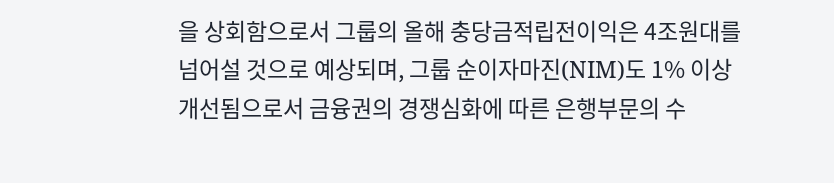을 상회함으로서 그룹의 올해 충당금적립전이익은 4조원대를 넘어설 것으로 예상되며, 그룹 순이자마진(NIM)도 1% 이상 개선됨으로서 금융권의 경쟁심화에 따른 은행부문의 수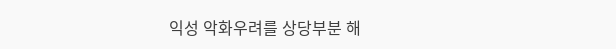익성 악화우려를 상당부분 해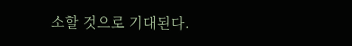소할 것으로 기대된다.